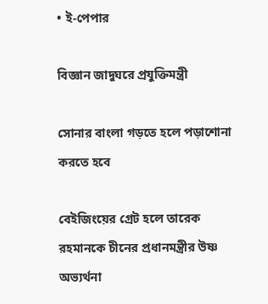• ই-পেপার

বিজ্ঞান জাদুঘরে প্রযুক্তিমন্ত্রী

সোনার বাংলা গড়তে হলে পড়াশোনা করতে হবে

বেইজিংয়ের গ্রেট হলে তারেক রহমানকে চীনের প্রধানমন্ত্রীর উষ্ণ অভ্যর্থনা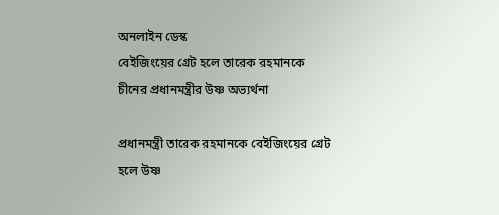অনলাইন ডেস্ক
বেইজিংয়ের গ্রেট হলে তারেক রহমানকে চীনের প্রধানমন্ত্রীর উষ্ণ অভ্যর্থনা

প্রধানমন্ত্রী তারেক রহমানকে বেইজিংয়ের গ্রেট হলে উষ্ণ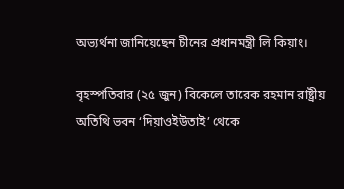অভ্যর্থনা জানিয়েছেন চীনের প্রধানমন্ত্রী লি কিয়াং।

বৃহস্পতিবার (২৫ জুন) বিকেলে তারেক রহমান রাষ্ট্রীয় অতিথি ভবন ‘দিয়াওইউতাই’ থেকে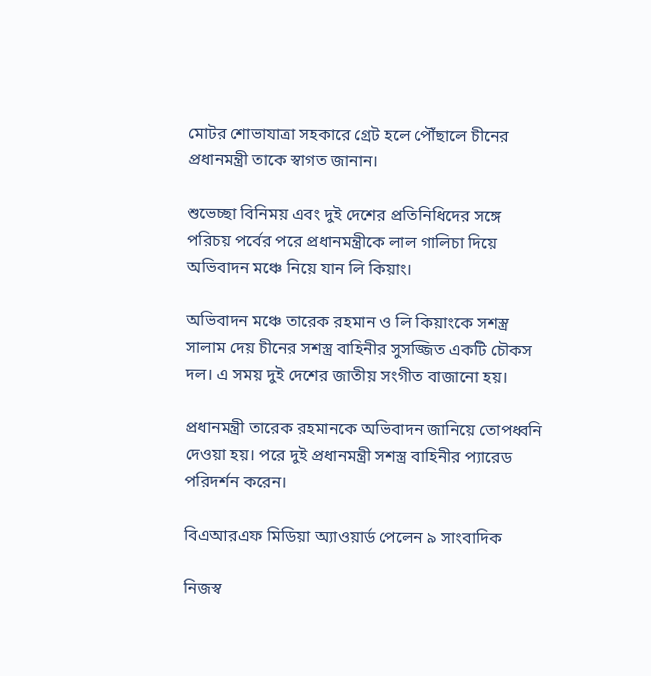মোটর শোভাযাত্রা সহকারে গ্রেট হলে পৌঁছালে চীনের প্রধানমন্ত্রী তাকে স্বাগত জানান।

শুভেচ্ছা বিনিময় এবং দুই দেশের প্রতিনিধিদের সঙ্গে পরিচয় পর্বের পরে প্রধানমন্ত্রীকে লাল গালিচা দিয়ে অভিবাদন মঞ্চে নিয়ে যান লি কিয়াং।

অভিবাদন মঞ্চে তারেক রহমান ও লি কিয়াংকে সশস্ত্র সালাম দেয় চীনের সশস্ত্র বাহিনীর সুসজ্জিত একটি চৌকস দল। এ সময় দুই দেশের জাতীয় সংগীত বাজানো হয়।

প্রধানমন্ত্রী তারেক রহমানকে অভিবাদন জানিয়ে তোপধ্বনি দেওয়া হয়। পরে দুই প্রধানমন্ত্রী সশস্ত্র বাহিনীর প্যারেড পরিদর্শন করেন।

বিএআরএফ মিডিয়া অ্যাওয়ার্ড পেলেন ৯ সাংবাদিক

নিজস্ব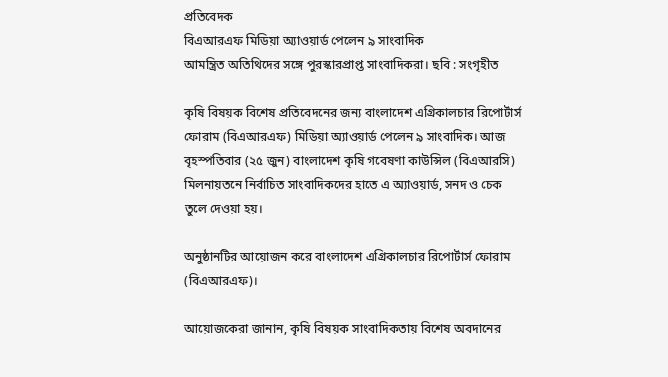প্রতিবেদক
বিএআরএফ মিডিয়া অ্যাওয়ার্ড পেলেন ৯ সাংবাদিক
আমন্ত্রিত অতিথিদের সঙ্গে পুরস্কারপ্রাপ্ত সাংবাদিকরা। ছবি : সংগৃহীত

কৃষি বিষয়ক বিশেষ প্রতিবেদনের জন্য বাংলাদেশ এগ্রিকালচার রিপোর্টার্স ফোরাম (বিএআরএফ) মিডিয়া অ্যাওয়ার্ড পেলেন ৯ সাংবাদিক। আজ বৃহস্পতিবার (২৫ জুন) বাংলাদেশ কৃষি গবেষণা কাউন্সিল (বিএআরসি) মিলনায়তনে নির্বাচিত সাংবাদিকদের হাতে এ অ্যাওয়ার্ড, সনদ ও চেক তুলে দেওয়া হয়।

অনুষ্ঠানটির আয়োজন করে বাংলাদেশ এগ্রিকালচার রিপোর্টার্স ফোরাম (বিএআরএফ)।

আয়োজকেরা জানান, কৃষি বিষয়ক সাংবাদিকতায় বিশেষ অবদানের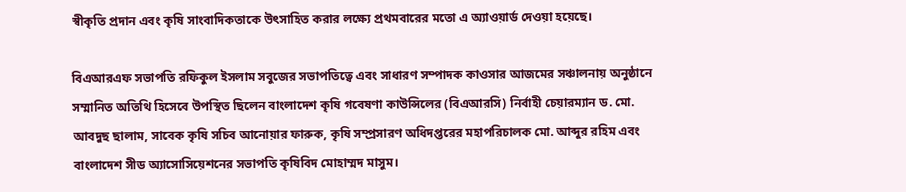স্বীকৃতি প্রদান এবং কৃষি সাংবাদিকতাকে উৎসাহিত করার লক্ষ্যে প্রথমবারের মতো এ অ্যাওয়ার্ড দেওয়া হয়েছে।

বিএআরএফ সভাপতি রফিকুল ইসলাম সবুজের সভাপতিত্বে এবং সাধারণ সম্পাদক কাওসার আজমের সঞ্চালনায় অনুষ্ঠানে সম্মানিত অতিথি হিসেবে উপস্থিত ছিলেন বাংলাদেশ কৃষি গবেষণা কাউন্সিলের (বিএআরসি) নির্বাহী চেয়ারম্যান ড. মো. আবদুছ ছালাম, সাবেক কৃষি সচিব আনোয়ার ফারুক, কৃষি সম্প্রসারণ অধিদপ্তরের মহাপরিচালক মো. আব্দুর রহিম এবং বাংলাদেশ সীড অ্যাসোসিয়েশনের সভাপতি কৃষিবিদ মোহাম্মদ মাসুম।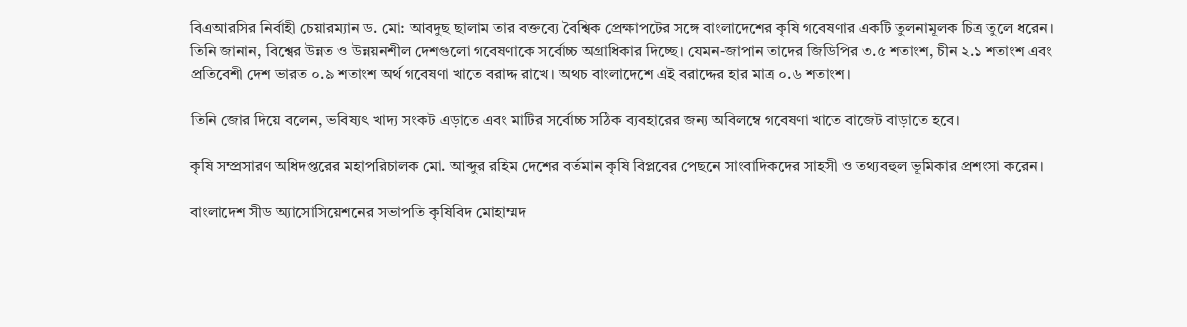বিএআরসির নির্বাহী চেয়ারম্যান ড. মো: আবদুছ ছালাম তার বক্তব্যে বৈশ্বিক প্রেক্ষাপটের সঙ্গে বাংলাদেশের কৃষি গবেষণার একটি তুলনামূলক চিত্র তুলে ধরেন। তিনি জানান, বিশ্বের উন্নত ও উন্নয়নশীল দেশগুলো গবেষণাকে সর্বোচ্চ অগ্রাধিকার দিচ্ছে। যেমন-জাপান তাদের জিডিপির ৩.৫ শতাংশ, চীন ২.১ শতাংশ এবং প্রতিবেশী দেশ ভারত ০.৯ শতাংশ অর্থ গবেষণা খাতে বরাদ্দ রাখে। অথচ বাংলাদেশে এই বরাদ্দের হার মাত্র ০.৬ শতাংশ।

তিনি জোর দিয়ে বলেন, ভবিষ্যৎ খাদ্য সংকট এড়াতে এবং মাটির সর্বোচ্চ সঠিক ব্যবহারের জন্য অবিলম্বে গবেষণা খাতে বাজেট বাড়াতে হবে।

কৃষি সম্প্রসারণ অধিদপ্তরের মহাপরিচালক মো. আব্দুর রহিম দেশের বর্তমান কৃষি বিপ্লবের পেছনে সাংবাদিকদের সাহসী ও তথ্যবহুল ভূমিকার প্রশংসা করেন।

বাংলাদেশ সীড অ্যাসোসিয়েশনের সভাপতি কৃষিবিদ মোহাম্মদ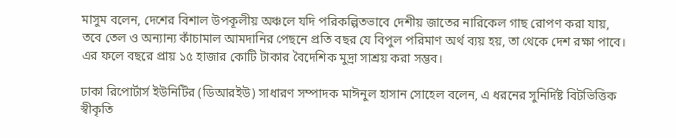মাসুম বলেন, দেশের বিশাল উপকূলীয় অঞ্চলে যদি পরিকল্পিতভাবে দেশীয় জাতের নারিকেল গাছ রোপণ করা যায়, তবে তেল ও অন্যান্য কাঁচামাল আমদানির পেছনে প্রতি বছর যে বিপুল পরিমাণ অর্থ ব্যয় হয়, তা থেকে দেশ রক্ষা পাবে। এর ফলে বছরে প্রায় ১৫ হাজার কোটি টাকার বৈদেশিক মুদ্রা সাশ্রয় করা সম্ভব।

ঢাকা রিপোর্টার্স ইউনিটির (ডিআরইউ) সাধারণ সম্পাদক মাঈনুল হাসান সোহেল বলেন, এ ধরনের সুনির্দিষ্ট বিটভিত্তিক স্বীকৃতি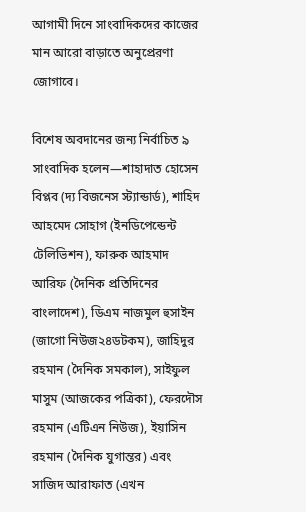আগামী দিনে সাংবাদিকদের কাজের মান আরো বাড়াতে অনুপ্রেরণা জোগাবে।

বিশেষ অবদানের জন্য নির্বাচিত ৯ সাংবাদিক হলেন—শাহাদাত হোসেন বিপ্লব (দ্য বিজনেস স্ট্যান্ডার্ড), শাহিদ আহমেদ সোহাগ (ইনডিপেন্ডেন্ট টেলিভিশন), ফারুক আহমাদ আরিফ (দৈনিক প্রতিদিনের বাংলাদেশ), ডিএম নাজমুল হুসাইন (জাগো নিউজ২৪ডটকম), জাহিদুর রহমান (দৈনিক সমকাল), সাইফুল মাসুম (আজকের পত্রিকা), ফেরদৌস রহমান (এটিএন নিউজ), ইয়াসিন রহমান (দৈনিক যুগান্তর) এবং সাজিদ আরাফাত (এখন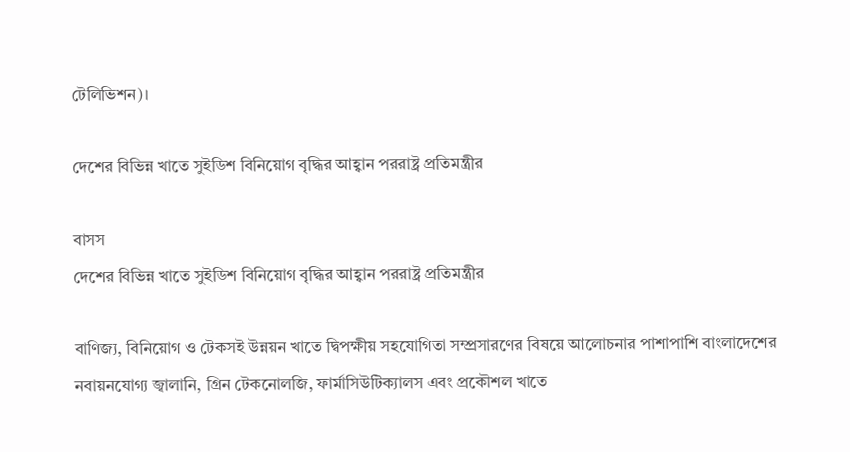টেলিভিশন)।

দেশের বিভিন্ন খাতে সুইডিশ বিনিয়োগ বৃদ্ধির আহ্বান পররাষ্ট্র প্রতিমন্ত্রীর

বাসস
দেশের বিভিন্ন খাতে সুইডিশ বিনিয়োগ বৃদ্ধির আহ্বান পররাষ্ট্র প্রতিমন্ত্রীর

বাণিজ্য, বিনিয়োগ ও টেকসই উন্নয়ন খাতে দ্বিপক্ষীয় সহযোগিতা সম্প্রসারণের বিষয়ে আলোচনার পাশাপাশি বাংলাদেশের নবায়নযোগ্য জ্বালানি, গ্রিন টেকনোলজি, ফার্মাসিউটিক্যালস এবং প্রকৌশল খাতে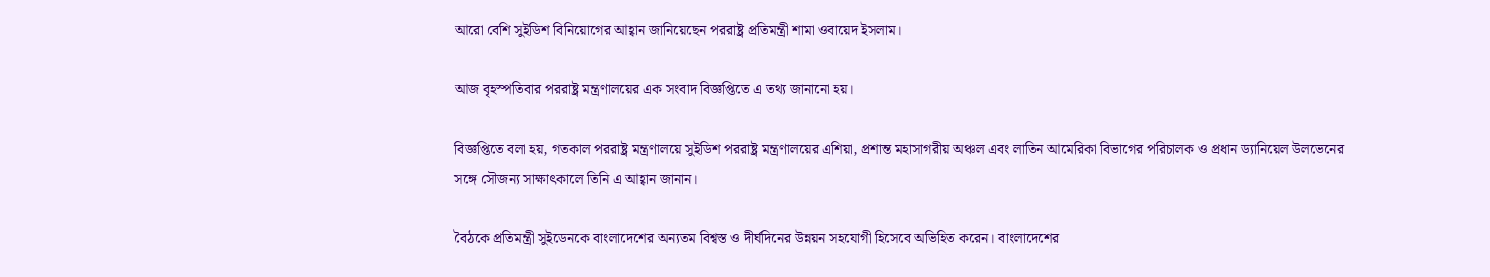আরো বেশি সুইডিশ বিনিয়োগের আহ্বান জানিয়েছেন পররাষ্ট্র প্রতিমন্ত্রী শামা ওবায়েদ ইসলাম।

আজ বৃহস্পতিবার পররাষ্ট্র মন্ত্রণালয়ের এক সংবাদ বিজ্ঞপ্তিতে এ তথ্য জানানো হয়।

বিজ্ঞপ্তিতে বলা হয়, গতকাল পররাষ্ট্র মন্ত্রণালয়ে সুইডিশ পররাষ্ট্র মন্ত্রণালয়ের এশিয়া, প্রশান্ত মহাসাগরীয় অঞ্চল এবং লাতিন আমেরিকা বিভাগের পরিচালক ও প্রধান ড্যানিয়েল উলভেনের সঙ্গে সৌজন্য সাক্ষাৎকালে তিনি এ আহ্বান জানান।

বৈঠকে প্রতিমন্ত্রী সুইডেনকে বাংলাদেশের অন্যতম বিশ্বস্ত ও দীর্ঘদিনের উন্নয়ন সহযোগী হিসেবে অভিহিত করেন। বাংলাদেশের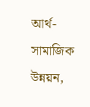আর্থ-সামাজিক উন্নয়ন,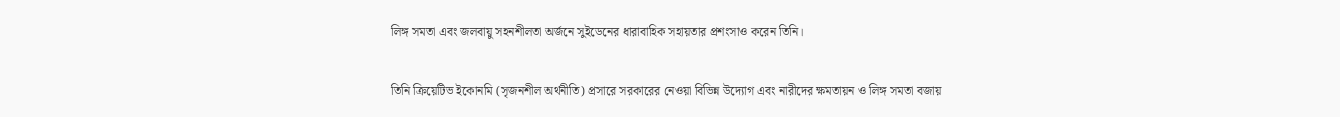লিঙ্গ সমতা এবং জলবায়ু সহনশীলতা অর্জনে সুইডেনের ধারাবাহিক সহায়তার প্রশংসাও করেন তিনি।

তিনি ক্রিয়েটিভ ইকোনমি (সৃজনশীল অর্থনীতি) প্রসারে সরকারের নেওয়া বিভিন্ন উদ্যোগ এবং নারীদের ক্ষমতায়ন ও লিঙ্গ সমতা বজায়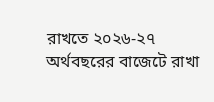রাখতে ২০২৬-২৭ অর্থবছরের বাজেটে রাখা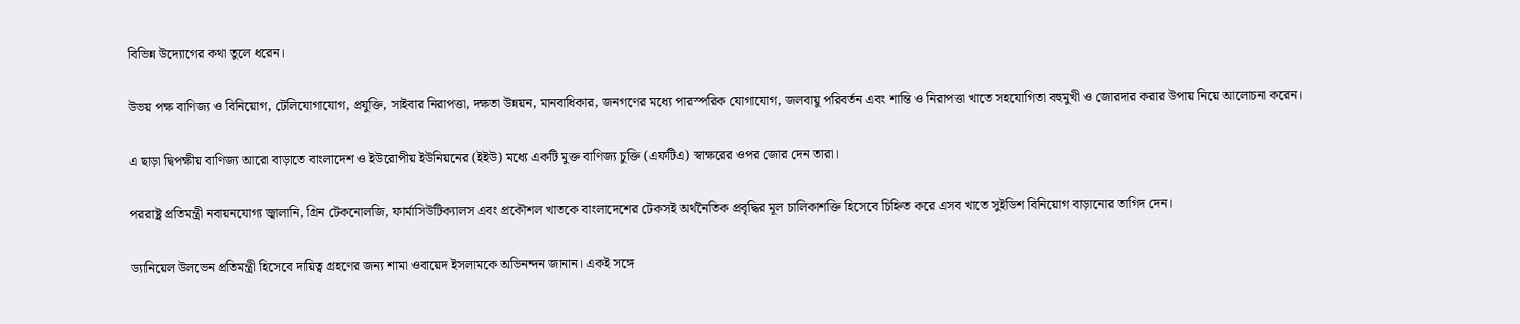বিভিন্ন উদ্যোগের কথা তুলে ধরেন।

উভয় পক্ষ বাণিজ্য ও বিনিয়োগ, টেলিযোগাযোগ, প্রযুক্তি, সাইবার নিরাপত্তা, দক্ষতা উন্নয়ন, মানবাধিকার, জনগণের মধ্যে পারস্পরিক যোগাযোগ, জলবায়ু পরিবর্তন এবং শান্তি ও নিরাপত্তা খাতে সহযোগিতা বহুমুখী ও জোরদার করার উপায় নিয়ে আলোচনা করেন।

এ ছাড়া দ্বিপক্ষীয় বাণিজ্য আরো বাড়াতে বাংলাদেশ ও ইউরোপীয় ইউনিয়নের (ইইউ) মধ্যে একটি মুক্ত বাণিজ্য চুক্তি (এফটিএ) স্বাক্ষরের ওপর জোর দেন তারা।

পররাষ্ট্র প্রতিমন্ত্রী নবায়নযোগ্য জ্বালানি, গ্রিন টেকনোলজি, ফার্মাসিউটিক্যালস এবং প্রকৌশল খাতকে বাংলাদেশের টেকসই অর্থনৈতিক প্রবৃদ্ধির মূল চালিকাশক্তি হিসেবে চিহ্নিত করে এসব খাতে সুইডিশ বিনিয়োগ বাড়ানোর তাগিদ দেন।

ড্যানিয়েল উলভেন প্রতিমন্ত্রী হিসেবে দায়িত্ব গ্রহণের জন্য শামা ওবায়েদ ইসলামকে অভিনন্দন জানান। একই সঙ্গে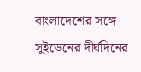বাংলাদেশের সঙ্গে সুইডেনের দীর্ঘদিনের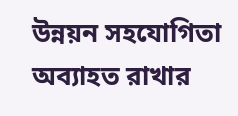উন্নয়ন সহযোগিতা অব্যাহত রাখার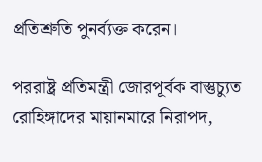প্রতিশ্রুতি পুনর্ব্যক্ত করেন।

পররাষ্ট্র প্রতিমন্ত্রী জোরপূর্বক বাস্তুচ্যুত রোহিঙ্গাদের মায়ানমারে নিরাপদ,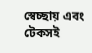স্বেচ্ছায় এবং টেকসই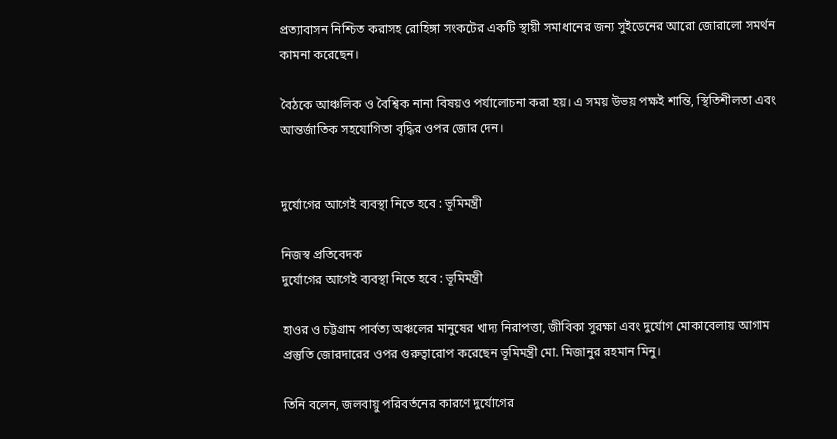প্রত্যাবাসন নিশ্চিত করাসহ রোহিঙ্গা সংকটের একটি স্থায়ী সমাধানের জন্য সুইডেনের আরো জোরালো সমর্থন কামনা করেছেন।

বৈঠকে আঞ্চলিক ও বৈশ্বিক নানা বিষয়ও পর্যালোচনা করা হয়। এ সময় উভয় পক্ষই শান্তি, স্থিতিশীলতা এবং  আন্তর্জাতিক সহযোগিতা বৃদ্ধির ওপর জোর দেন।


দুর্যোগের আগেই ব্যবস্থা নিতে হবে : ভূমিমন্ত্রী

নিজস্ব প্রতিবেদক
দুর্যোগের আগেই ব্যবস্থা নিতে হবে : ভূমিমন্ত্রী

হাওর ও চট্টগ্রাম পার্বত্য অঞ্চলের মানুষের খাদ্য নিরাপত্তা, জীবিকা সুরক্ষা এবং দুর্যোগ মোকাবেলায় আগাম প্রস্তুতি জোরদারের ওপর গুরুত্বারোপ করেছেন ভূমিমন্ত্রী মো. মিজানুর রহমান মিনু।

তিনি বলেন, জলবায়ু পরিবর্তনের কারণে দুর্যোগের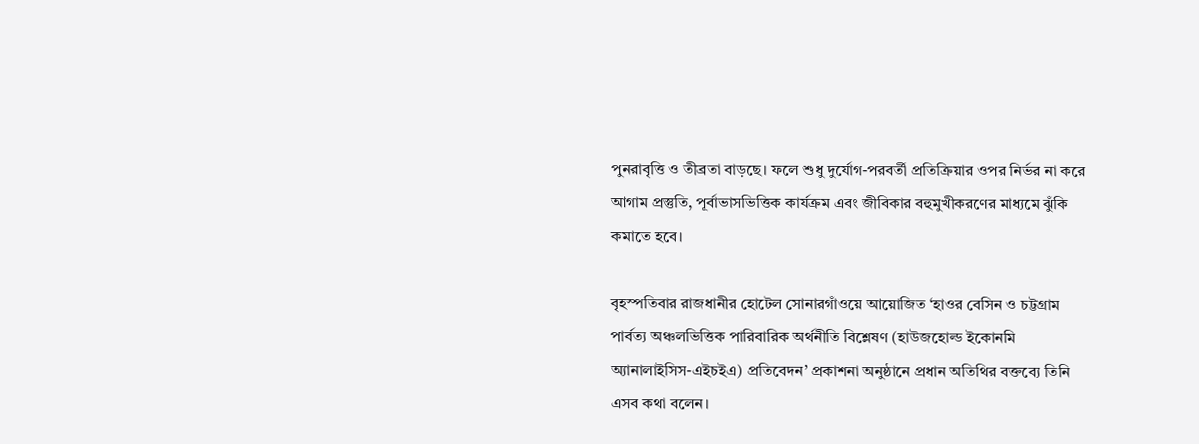পুনরাবৃত্তি ও তীব্রতা বাড়ছে। ফলে শুধু দুর্যোগ-পরবর্তী প্রতিক্রিয়ার ওপর নির্ভর না করে আগাম প্রস্তুতি, পূর্বাভাসভিত্তিক কার্যক্রম এবং জীবিকার বহুমুখীকরণের মাধ্যমে ঝুঁকি কমাতে হবে।

বৃহস্পতিবার রাজধানীর হোটেল সোনারগাঁওয়ে আয়োজিত ‘হাওর বেসিন ও চট্টগ্রাম পার্বত্য অঞ্চলভিত্তিক পারিবারিক অর্থনীতি বিশ্লেষণ (হাউজহোল্ড ইকোনমি অ্যানালাইসিস-এইচইএ) প্রতিবেদন’ প্রকাশনা অনুষ্ঠানে প্রধান অতিথির বক্তব্যে তিনি এসব কথা বলেন।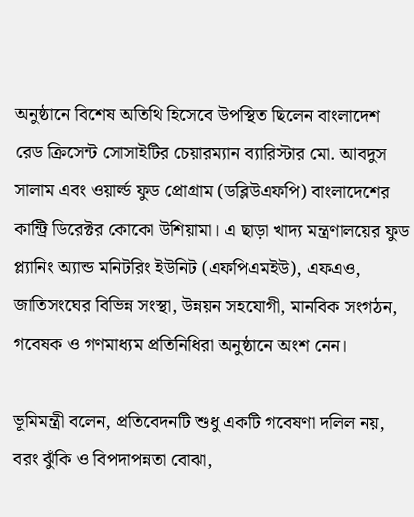অনুষ্ঠানে বিশেষ অতিথি হিসেবে উপস্থিত ছিলেন বাংলাদেশ রেড ক্রিসেন্ট সোসাইটির চেয়ারম্যান ব্যারিস্টার মো. আবদুস সালাম এবং ওয়ার্ল্ড ফুড প্রোগ্রাম (ডব্লিউএফপি) বাংলাদেশের কান্ট্রি ডিরেক্টর কোকো উশিয়ামা। এ ছাড়া খাদ্য মন্ত্রণালয়ের ফুড প্ল্যানিং অ্যান্ড মনিটরিং ইউনিট (এফপিএমইউ), এফএও, জাতিসংঘের বিভিন্ন সংস্থা, উন্নয়ন সহযোগী, মানবিক সংগঠন, গবেষক ও গণমাধ্যম প্রতিনিধিরা অনুষ্ঠানে অংশ নেন।

ভূমিমন্ত্রী বলেন, প্রতিবেদনটি শুধু একটি গবেষণা দলিল নয়, বরং ঝুঁকি ও বিপদাপন্নতা বোঝা,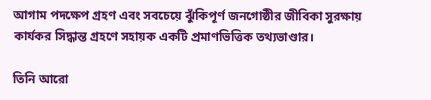আগাম পদক্ষেপ গ্রহণ এবং সবচেয়ে ঝুঁকিপূর্ণ জনগোষ্ঠীর জীবিকা সুরক্ষায় কার্যকর সিদ্ধান্ত গ্রহণে সহায়ক একটি প্রমাণভিত্তিক তথ্যভাণ্ডার।

তিনি আরো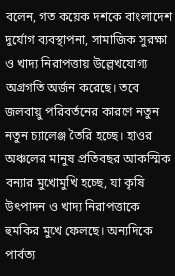বলেন, গত কয়েক দশকে বাংলাদেশ দুর্যোগ ব্যবস্থাপনা, সামাজিক সুরক্ষা ও খাদ্য নিরাপত্তায় উল্লেখযোগ্য অগ্রগতি অর্জন করেছে। তবে জলবায়ু পরিবর্তনের কারণে নতুন নতুন চ্যালেঞ্জ তৈরি হচ্ছে। হাওর অঞ্চলের মানুষ প্রতিবছর আকস্মিক বন্যার মুখোমুখি হচ্ছে, যা কৃষি উৎপাদন ও খাদ্য নিরাপত্তাকে হুমকির মুখে ফেলছে। অন্যদিকে পার্বত্য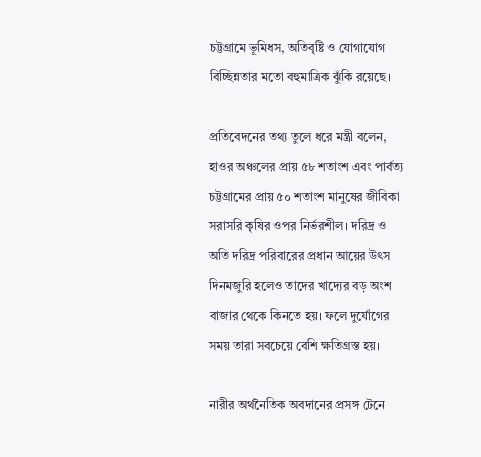চট্টগ্রামে ভূমিধস, অতিবৃষ্টি ও যোগাযোগ বিচ্ছিন্নতার মতো বহুমাত্রিক ঝুঁকি রয়েছে।

প্রতিবেদনের তথ্য তুলে ধরে মন্ত্রী বলেন, হাওর অঞ্চলের প্রায় ৫৮ শতাংশ এবং পার্বত্য চট্টগ্রামের প্রায় ৫০ শতাংশ মানুষের জীবিকা সরাসরি কৃষির ওপর নির্ভরশীল। দরিদ্র ও অতি দরিদ্র পরিবারের প্রধান আয়ের উৎস দিনমজুরি হলেও তাদের খাদ্যের বড় অংশ বাজার থেকে কিনতে হয়। ফলে দুর্যোগের সময় তারা সবচেয়ে বেশি ক্ষতিগ্রস্ত হয়।

নারীর অর্থনৈতিক অবদানের প্রসঙ্গ টেনে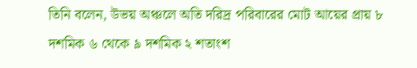তিনি বলেন, উভয় অঞ্চলে অতি দরিদ্র পরিবারের মোট আয়ের প্রায় ৮ দশমিক ৬ থেকে ৯ দশমিক ২ শতাংশ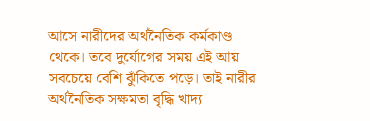আসে নারীদের অর্থনৈতিক কর্মকাণ্ড থেকে। তবে দুর্যোগের সময় এই আয় সবচেয়ে বেশি ঝুঁকিতে পড়ে। তাই নারীর অর্থনৈতিক সক্ষমতা বৃদ্ধি খাদ্য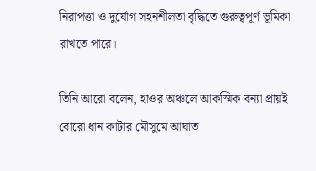নিরাপত্তা ও দুর্যোগ সহনশীলতা বৃদ্ধিতে গুরুত্বপূর্ণ ভূমিকা রাখতে পারে।

তিনি আরো বলেন, হাওর অঞ্চলে আকস্মিক বন্যা প্রায়ই বোরো ধান কাটার মৌসুমে আঘাত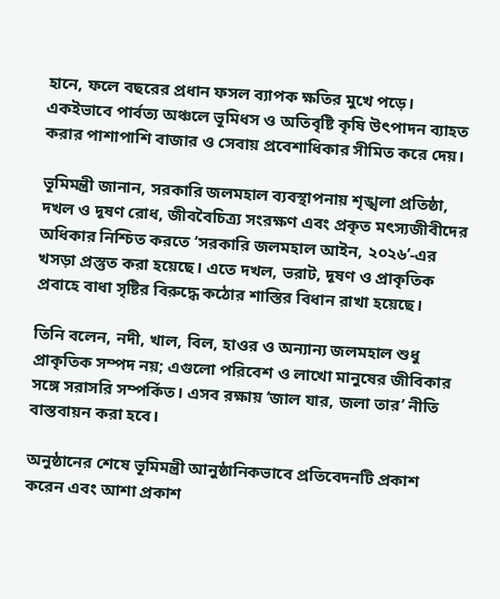হানে, ফলে বছরের প্রধান ফসল ব্যাপক ক্ষতির মুখে পড়ে। একইভাবে পার্বত্য অঞ্চলে ভূমিধস ও অতিবৃষ্টি কৃষি উৎপাদন ব্যাহত করার পাশাপাশি বাজার ও সেবায় প্রবেশাধিকার সীমিত করে দেয়।

ভূমিমন্ত্রী জানান, সরকারি জলমহাল ব্যবস্থাপনায় শৃঙ্খলা প্রতিষ্ঠা, দখল ও দূষণ রোধ, জীববৈচিত্র্য সংরক্ষণ এবং প্রকৃত মৎস্যজীবীদের অধিকার নিশ্চিত করতে ‘সরকারি জলমহাল আইন, ২০২৬’-এর খসড়া প্রস্তুত করা হয়েছে। এতে দখল, ভরাট, দূষণ ও প্রাকৃতিক প্রবাহে বাধা সৃষ্টির বিরুদ্ধে কঠোর শাস্তির বিধান রাখা হয়েছে।

তিনি বলেন, নদী, খাল, বিল, হাওর ও অন্যান্য জলমহাল শুধু প্রাকৃতিক সম্পদ নয়; এগুলো পরিবেশ ও লাখো মানুষের জীবিকার সঙ্গে সরাসরি সম্পর্কিত। এসব রক্ষায় ‘জাল যার, জলা তার’ নীতি বাস্তবায়ন করা হবে।

অনুষ্ঠানের শেষে ভূমিমন্ত্রী আনুষ্ঠানিকভাবে প্রতিবেদনটি প্রকাশ করেন এবং আশা প্রকাশ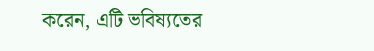করেন, এটি ভবিষ্যতের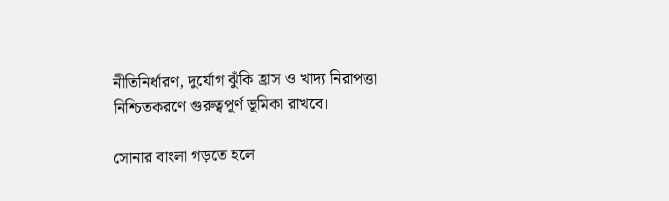নীতিনির্ধারণ, দুর্যোগ ঝুঁকি হ্রাস ও খাদ্য নিরাপত্তা নিশ্চিতকরণে গুরুত্বপূর্ণ ভূমিকা রাখবে।

সোনার বাংলা গড়তে হলে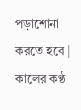পড়াশোনা করতে হবে | কালের কণ্ঠ